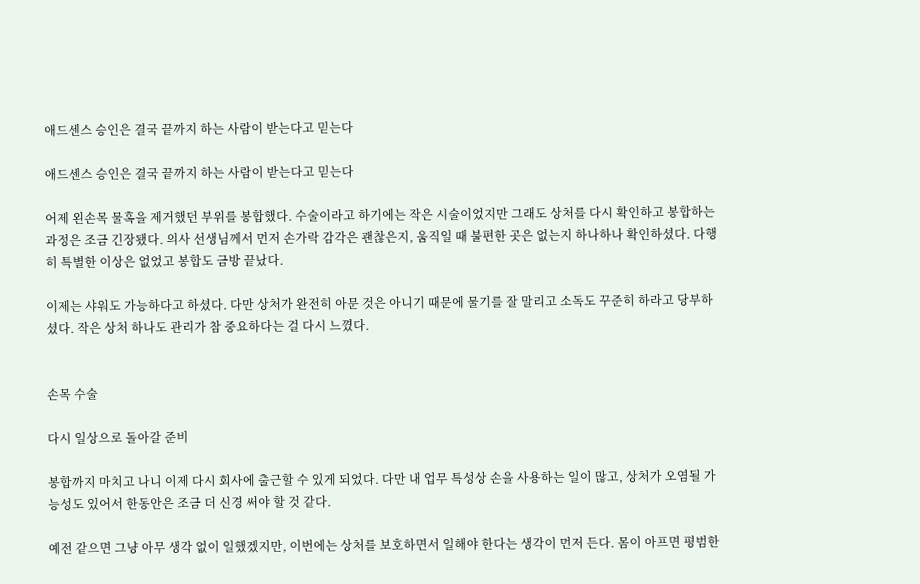애드센스 승인은 결국 끝까지 하는 사람이 받는다고 믿는다

애드센스 승인은 결국 끝까지 하는 사람이 받는다고 믿는다

어제 왼손목 물혹을 제거했던 부위를 봉합했다. 수술이라고 하기에는 작은 시술이었지만 그래도 상처를 다시 확인하고 봉합하는 과정은 조금 긴장됐다. 의사 선생님께서 먼저 손가락 감각은 괜찮은지, 움직일 때 불편한 곳은 없는지 하나하나 확인하셨다. 다행히 특별한 이상은 없었고 봉합도 금방 끝났다.

이제는 샤워도 가능하다고 하셨다. 다만 상처가 완전히 아문 것은 아니기 때문에 물기를 잘 말리고 소독도 꾸준히 하라고 당부하셨다. 작은 상처 하나도 관리가 참 중요하다는 걸 다시 느꼈다.


손목 수술

다시 일상으로 돌아갈 준비

봉합까지 마치고 나니 이제 다시 회사에 출근할 수 있게 되었다. 다만 내 업무 특성상 손을 사용하는 일이 많고, 상처가 오염될 가능성도 있어서 한동안은 조금 더 신경 써야 할 것 같다.

예전 같으면 그냥 아무 생각 없이 일했겠지만, 이번에는 상처를 보호하면서 일해야 한다는 생각이 먼저 든다. 몸이 아프면 평범한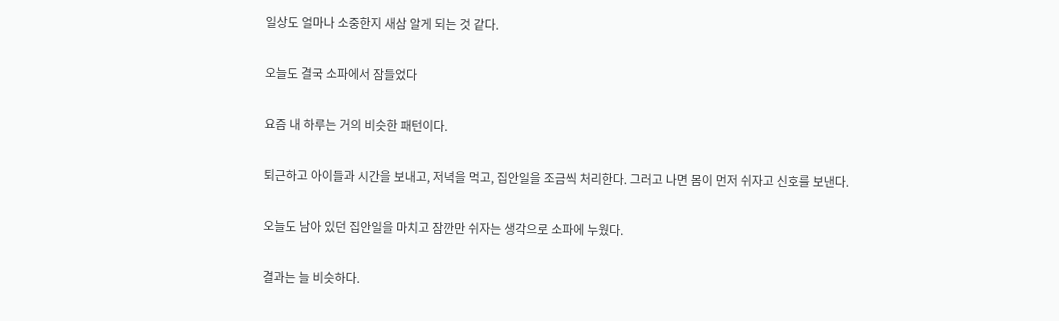일상도 얼마나 소중한지 새삼 알게 되는 것 같다.

오늘도 결국 소파에서 잠들었다

요즘 내 하루는 거의 비슷한 패턴이다.

퇴근하고 아이들과 시간을 보내고, 저녁을 먹고, 집안일을 조금씩 처리한다. 그러고 나면 몸이 먼저 쉬자고 신호를 보낸다.

오늘도 남아 있던 집안일을 마치고 잠깐만 쉬자는 생각으로 소파에 누웠다.

결과는 늘 비슷하다.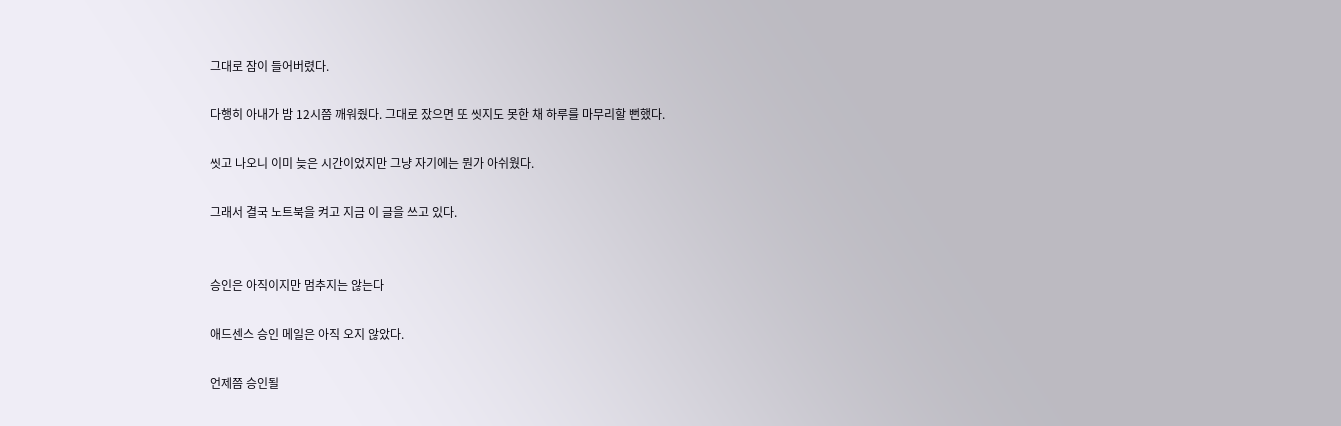그대로 잠이 들어버렸다.

다행히 아내가 밤 12시쯤 깨워줬다. 그대로 잤으면 또 씻지도 못한 채 하루를 마무리할 뻔했다.

씻고 나오니 이미 늦은 시간이었지만 그냥 자기에는 뭔가 아쉬웠다.

그래서 결국 노트북을 켜고 지금 이 글을 쓰고 있다.


승인은 아직이지만 멈추지는 않는다

애드센스 승인 메일은 아직 오지 않았다.

언제쯤 승인될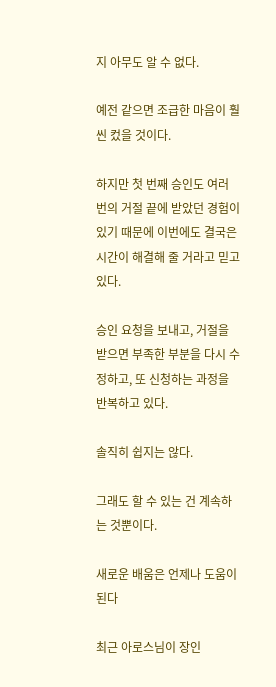지 아무도 알 수 없다.

예전 같으면 조급한 마음이 훨씬 컸을 것이다.

하지만 첫 번째 승인도 여러 번의 거절 끝에 받았던 경험이 있기 때문에 이번에도 결국은 시간이 해결해 줄 거라고 믿고 있다.

승인 요청을 보내고, 거절을 받으면 부족한 부분을 다시 수정하고, 또 신청하는 과정을 반복하고 있다.

솔직히 쉽지는 않다.

그래도 할 수 있는 건 계속하는 것뿐이다.

새로운 배움은 언제나 도움이 된다

최근 아로스님이 장인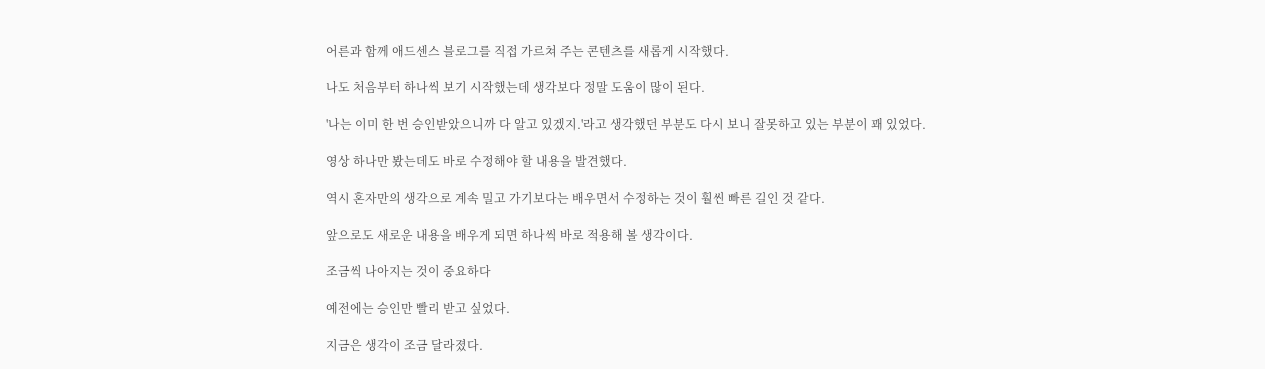어른과 함께 애드센스 블로그를 직접 가르쳐 주는 콘텐츠를 새롭게 시작했다.

나도 처음부터 하나씩 보기 시작했는데 생각보다 정말 도움이 많이 된다.

'나는 이미 한 번 승인받았으니까 다 알고 있겠지.'라고 생각했던 부분도 다시 보니 잘못하고 있는 부분이 꽤 있었다.

영상 하나만 봤는데도 바로 수정해야 할 내용을 발견했다.

역시 혼자만의 생각으로 계속 밀고 가기보다는 배우면서 수정하는 것이 훨씬 빠른 길인 것 같다.

앞으로도 새로운 내용을 배우게 되면 하나씩 바로 적용해 볼 생각이다.

조금씩 나아지는 것이 중요하다

예전에는 승인만 빨리 받고 싶었다.

지금은 생각이 조금 달라졌다.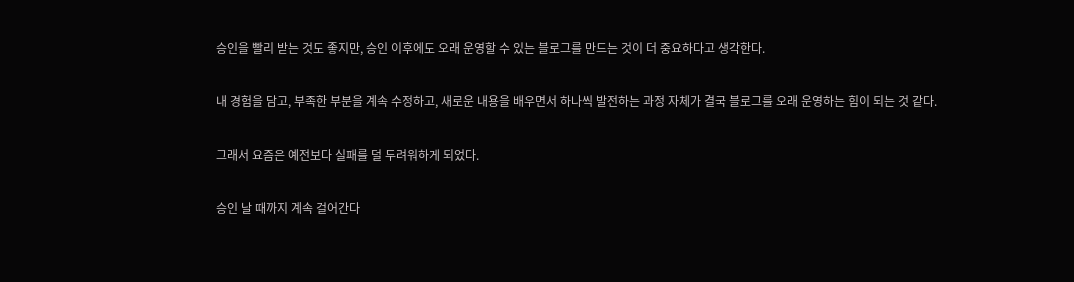승인을 빨리 받는 것도 좋지만, 승인 이후에도 오래 운영할 수 있는 블로그를 만드는 것이 더 중요하다고 생각한다.

내 경험을 담고, 부족한 부분을 계속 수정하고, 새로운 내용을 배우면서 하나씩 발전하는 과정 자체가 결국 블로그를 오래 운영하는 힘이 되는 것 같다.

그래서 요즘은 예전보다 실패를 덜 두려워하게 되었다.

승인 날 때까지 계속 걸어간다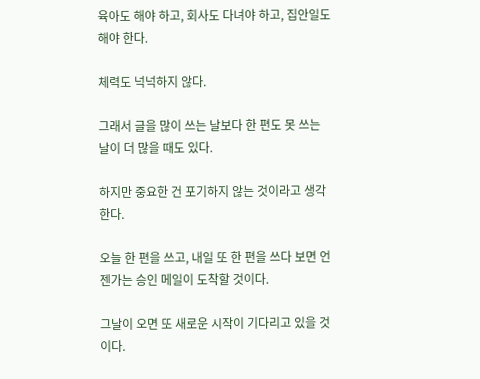육아도 해야 하고, 회사도 다녀야 하고, 집안일도 해야 한다.

체력도 넉넉하지 않다.

그래서 글을 많이 쓰는 날보다 한 편도 못 쓰는 날이 더 많을 때도 있다.

하지만 중요한 건 포기하지 않는 것이라고 생각한다.

오늘 한 편을 쓰고, 내일 또 한 편을 쓰다 보면 언젠가는 승인 메일이 도착할 것이다.

그날이 오면 또 새로운 시작이 기다리고 있을 것이다.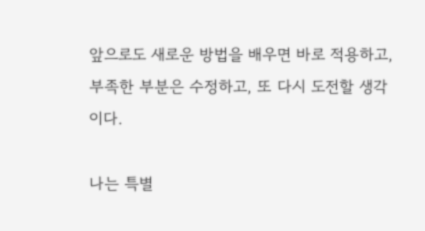앞으로도 새로운 방법을 배우면 바로 적용하고, 부족한 부분은 수정하고, 또 다시 도전할 생각이다.

나는 특별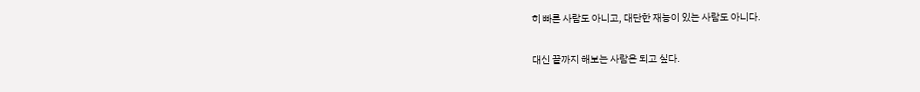히 빠른 사람도 아니고, 대단한 재능이 있는 사람도 아니다.

대신 끝까지 해보는 사람은 되고 싶다.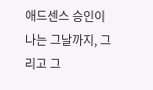애드센스 승인이 나는 그날까지, 그리고 그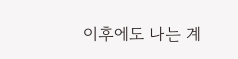이후에도 나는 계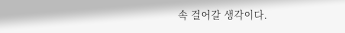속 걸어갈 생각이다.